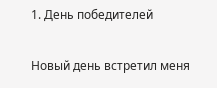1. День победителей

Новый день встретил меня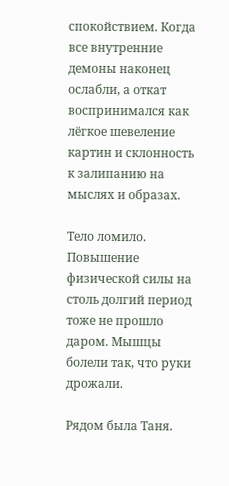спокойствием. Когда все внутренние демоны наконец ослабли, а откат воспринимался как лёгкое шевеление картин и склонность к залипанию на мыслях и образах.

Тело ломило. Повышение физической силы на столь долгий период тоже не прошло даром. Мышцы болели так, что руки дрожали.

Рядом была Таня.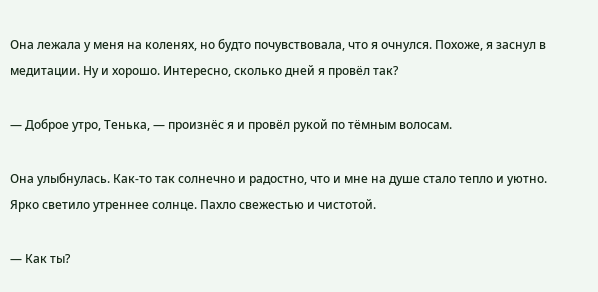Она лежала у меня на коленях, но будто почувствовала, что я очнулся. Похоже, я заснул в медитации. Ну и хорошо. Интересно, сколько дней я провёл так?

— Доброе утро, Тенька, — произнёс я и провёл рукой по тёмным волосам.

Она улыбнулась. Как-то так солнечно и радостно, что и мне на душе стало тепло и уютно. Ярко светило утреннее солнце. Пахло свежестью и чистотой.

— Как ты?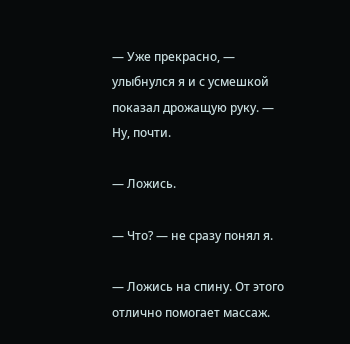— Уже прекрасно, — улыбнулся я и с усмешкой показал дрожащую руку. — Ну, почти.

— Ложись.

— Что? — не сразу понял я.

— Ложись на спину. От этого отлично помогает массаж.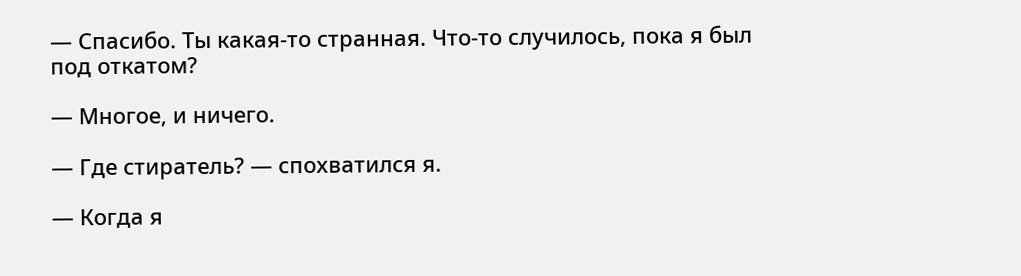— Спасибо. Ты какая-то странная. Что-то случилось, пока я был под откатом?

— Многое, и ничего.

— Где стиратель? — спохватился я.

— Когда я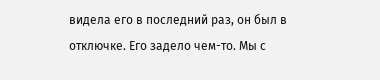видела его в последний раз, он был в отключке. Его задело чем-то. Мы с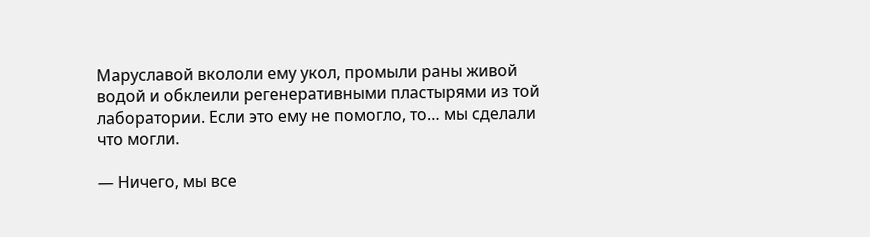Маруславой вкололи ему укол, промыли раны живой водой и обклеили регенеративными пластырями из той лаборатории. Если это ему не помогло, то… мы сделали что могли.

— Ничего, мы все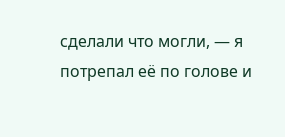сделали что могли, — я потрепал её по голове и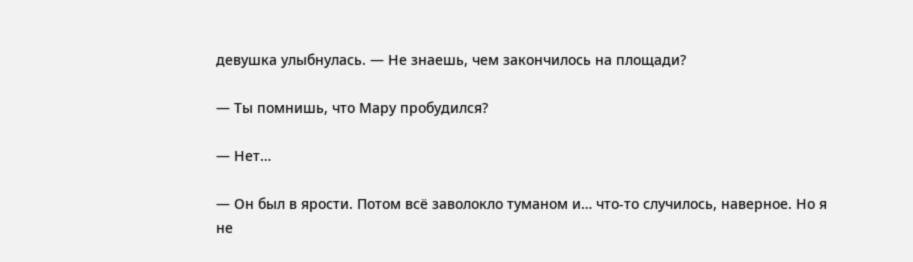девушка улыбнулась. — Не знаешь, чем закончилось на площади?

— Ты помнишь, что Мару пробудился?

— Нет…

— Он был в ярости. Потом всё заволокло туманом и… что-то случилось, наверное. Но я не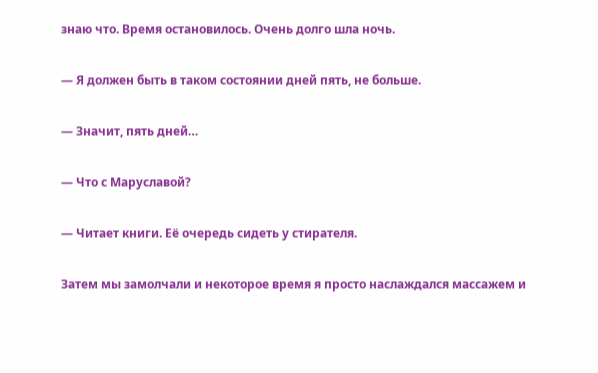знаю что. Время остановилось. Очень долго шла ночь.

— Я должен быть в таком состоянии дней пять, не больше.

— Значит, пять дней…

— Что с Маруславой?

— Читает книги. Её очередь сидеть у стирателя.

Затем мы замолчали и некоторое время я просто наслаждался массажем и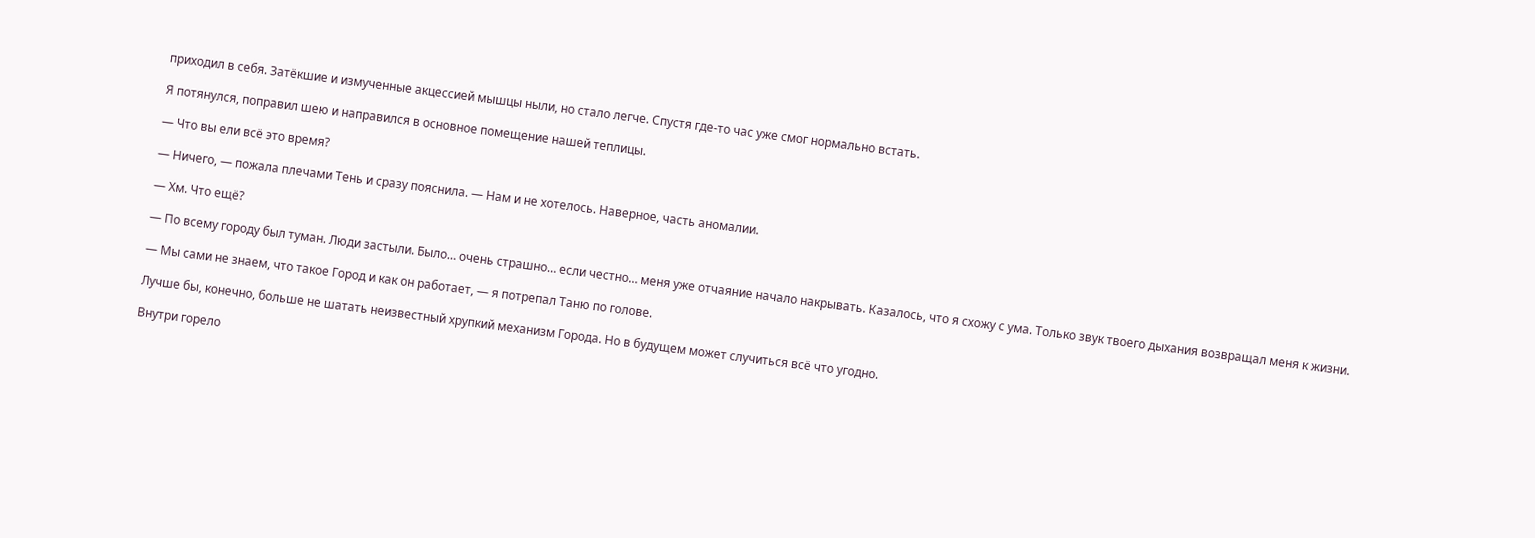приходил в себя. Затёкшие и измученные акцессией мышцы ныли, но стало легче. Спустя где-то час уже смог нормально встать.

Я потянулся, поправил шею и направился в основное помещение нашей теплицы.

— Что вы ели всё это время?

— Ничего, — пожала плечами Тень и сразу пояснила. — Нам и не хотелось. Наверное, часть аномалии.

— Хм. Что ещё?

— По всему городу был туман. Люди застыли. Было… очень страшно… если честно… меня уже отчаяние начало накрывать. Казалось, что я схожу с ума. Только звук твоего дыхания возвращал меня к жизни.

— Мы сами не знаем, что такое Город и как он работает, — я потрепал Таню по голове.

Лучше бы, конечно, больше не шатать неизвестный хрупкий механизм Города. Но в будущем может случиться всё что угодно.

Внутри горело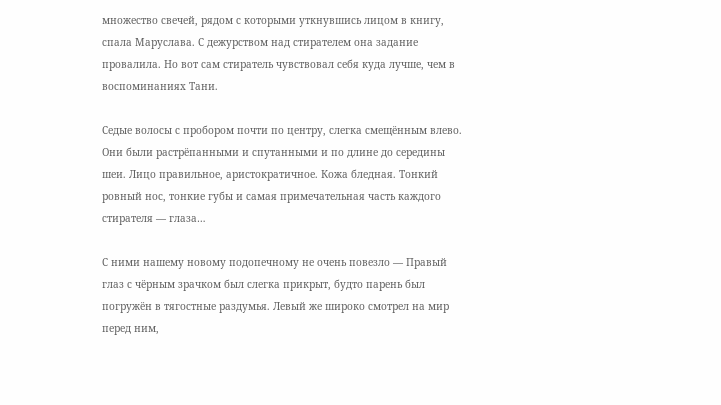множество свечей, рядом с которыми уткнувшись лицом в книгу, спала Маруслава. С дежурством над стирателем она задание провалила. Но вот сам стиратель чувствовал себя куда лучше, чем в воспоминаниях Тани.

Седые волосы с пробором почти по центру, слегка смещённым влево. Они были растрёпанными и спутанными и по длине до середины шеи. Лицо правильное, аристократичное. Кожа бледная. Тонкий ровный нос, тонкие губы и самая примечательная часть каждого стирателя — глаза…

С ними нашему новому подопечному не очень повезло — Правый глаз с чёрным зрачком был слегка прикрыт, будто парень был погружён в тягостные раздумья. Левый же широко смотрел на мир перед ним,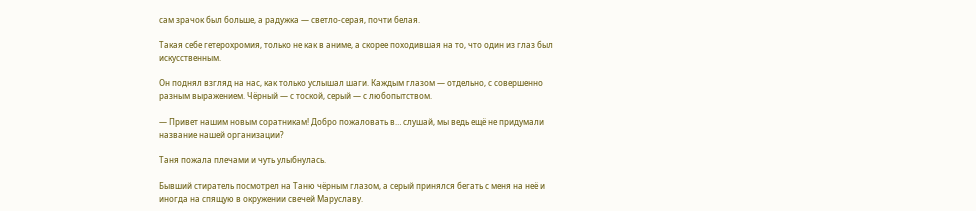сам зрачок был больше, а радужка — светло-серая, почти белая.

Такая себе гетерохромия, только не как в аниме, а скорее походившая на то, что один из глаз был искусственным.

Он поднял взгляд на нас, как только услышал шаги. Каждым глазом — отдельно, с совершенно разным выражением. Чёрный — с тоской, серый — с любопытством.

— Привет нашим новым соратникам! Добро пожаловать в… слушай, мы ведь ещё не придумали название нашей организации?

Таня пожала плечами и чуть улыбнулась.

Бывший стиратель посмотрел на Таню чёрным глазом, а серый принялся бегать с меня на неё и иногда на спящую в окружении свечей Маруславу.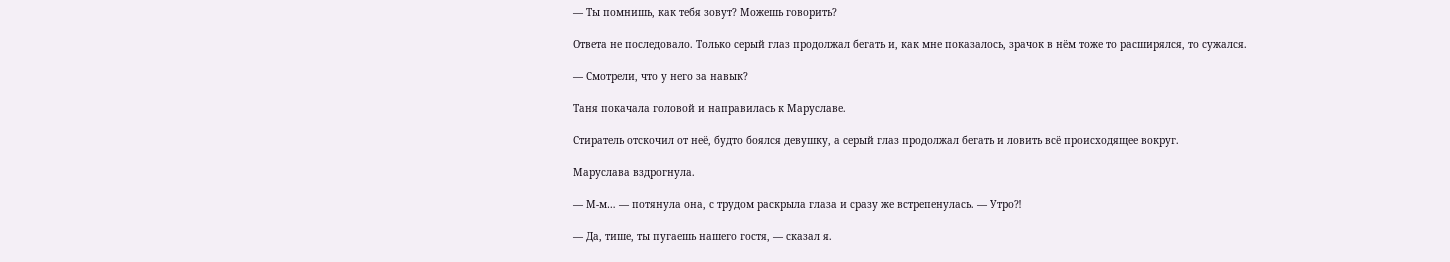— Ты помнишь, как тебя зовут? Можешь говорить?

Ответа не последовало. Только серый глаз продолжал бегать и, как мне показалось, зрачок в нём тоже то расширялся, то сужался.

— Смотрели, что у него за навык?

Таня покачала головой и направилась к Маруславе.

Стиратель отскочил от неё, будто боялся девушку, а серый глаз продолжал бегать и ловить всё происходящее вокруг.

Маруслава вздрогнула.

— М-м… — потянула она, с трудом раскрыла глаза и сразу же встрепенулась. — Утро⁈

— Да, тише, ты пугаешь нашего гостя, — сказал я.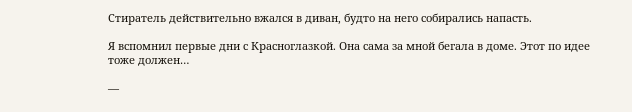Стиратель действительно вжался в диван, будто на него собирались напасть.

Я вспомнил первые дни с Красноглазкой. Она сама за мной бегала в доме. Этот по идее тоже должен…

—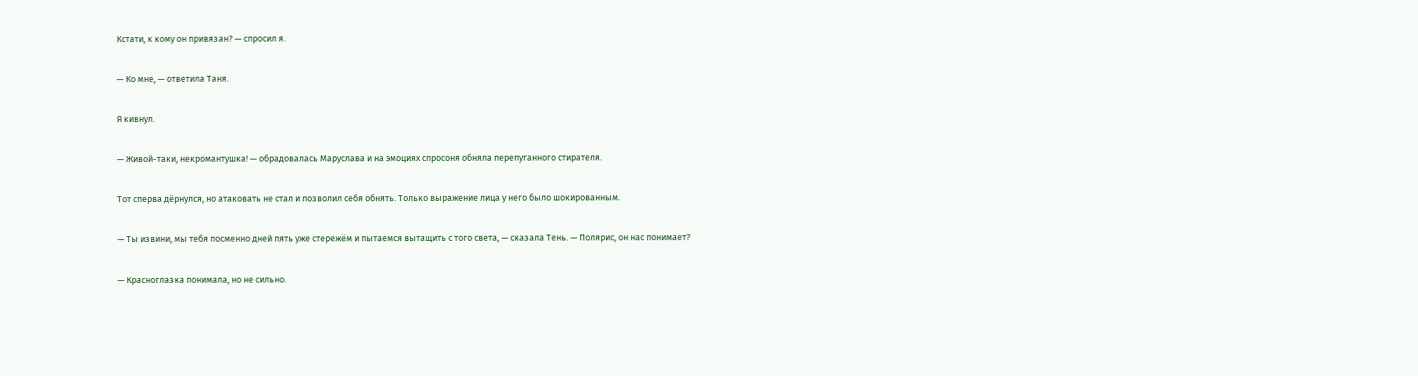Кстати, к кому он привязан? — спросил я.

— Ко мне, — ответила Таня.

Я кивнул.

— Живой-таки, некромантушка! — обрадовалась Маруслава и на эмоциях спросоня обняла перепуганного стирателя.

Тот сперва дёрнулся, но атаковать не стал и позволил себя обнять. Только выражение лица у него было шокированным.

— Ты извини, мы тебя посменно дней пять уже стережём и пытаемся вытащить с того света, — сказала Тень. — Полярис, он нас понимает?

— Красноглазка понимала, но не сильно.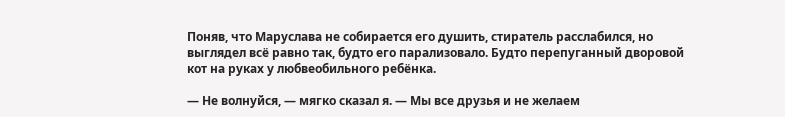Поняв, что Маруслава не собирается его душить, стиратель расслабился, но выглядел всё равно так, будто его парализовало. Будто перепуганный дворовой кот на руках у любвеобильного ребёнка.

— Не волнуйся, — мягко сказал я. — Мы все друзья и не желаем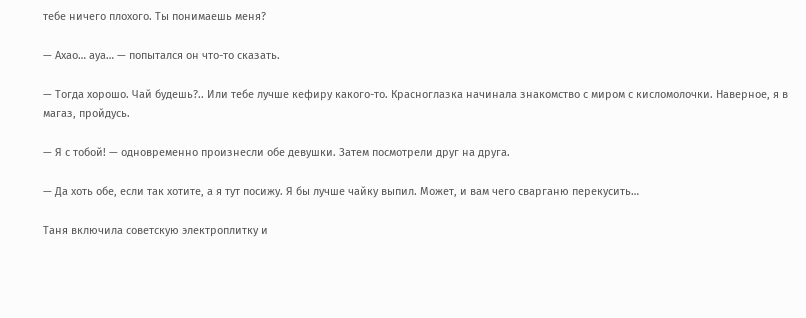тебе ничего плохого. Ты понимаешь меня?

— Ахао… ауа… — попытался он что-то сказать.

— Тогда хорошо. Чай будешь?.. Или тебе лучше кефиру какого-то. Красноглазка начинала знакомство с миром с кисломолочки. Наверное, я в магаз, пройдусь.

— Я с тобой! — одновременно произнесли обе девушки. Затем посмотрели друг на друга.

— Да хоть обе, если так хотите, а я тут посижу. Я бы лучше чайку выпил. Может, и вам чего сварганю перекусить…

Таня включила советскую электроплитку и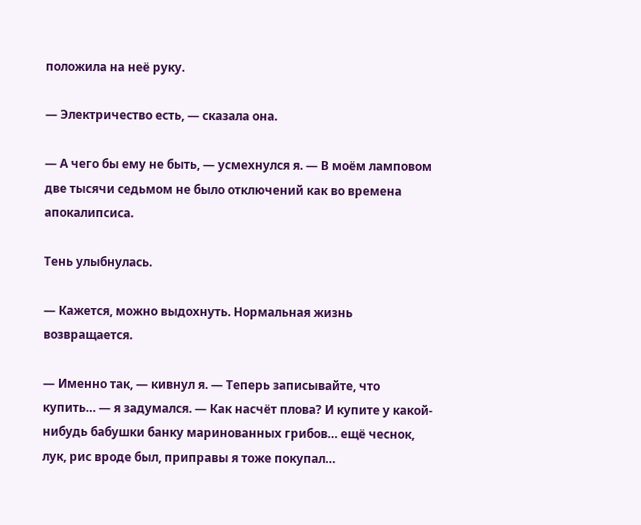положила на неё руку.

— Электричество есть, — сказала она.

— А чего бы ему не быть, — усмехнулся я. — В моём ламповом две тысячи седьмом не было отключений как во времена апокалипсиса.

Тень улыбнулась.

— Кажется, можно выдохнуть. Нормальная жизнь возвращается.

— Именно так, — кивнул я. — Теперь записывайте, что купить… — я задумался. — Как насчёт плова? И купите у какой-нибудь бабушки банку маринованных грибов… ещё чеснок, лук, рис вроде был, приправы я тоже покупал…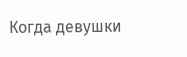Когда девушки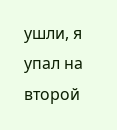ушли, я упал на второй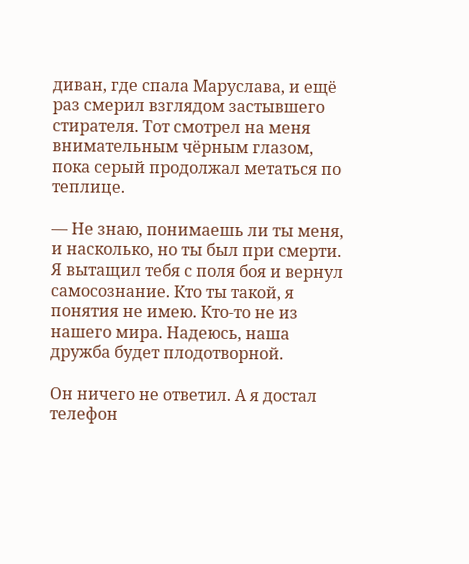диван, где спала Маруслава, и ещё раз смерил взглядом застывшего стирателя. Тот смотрел на меня внимательным чёрным глазом, пока серый продолжал метаться по теплице.

— Не знаю, понимаешь ли ты меня, и насколько, но ты был при смерти. Я вытащил тебя с поля боя и вернул самосознание. Кто ты такой, я понятия не имею. Кто-то не из нашего мира. Надеюсь, наша дружба будет плодотворной.

Он ничего не ответил. А я достал телефон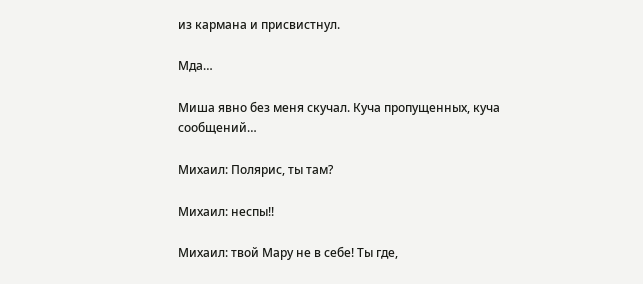из кармана и присвистнул.

Мда…

Миша явно без меня скучал. Куча пропущенных, куча сообщений…

Михаил: Полярис, ты там?

Михаил: неспы!!

Михаил: твой Мару не в себе! Ты где,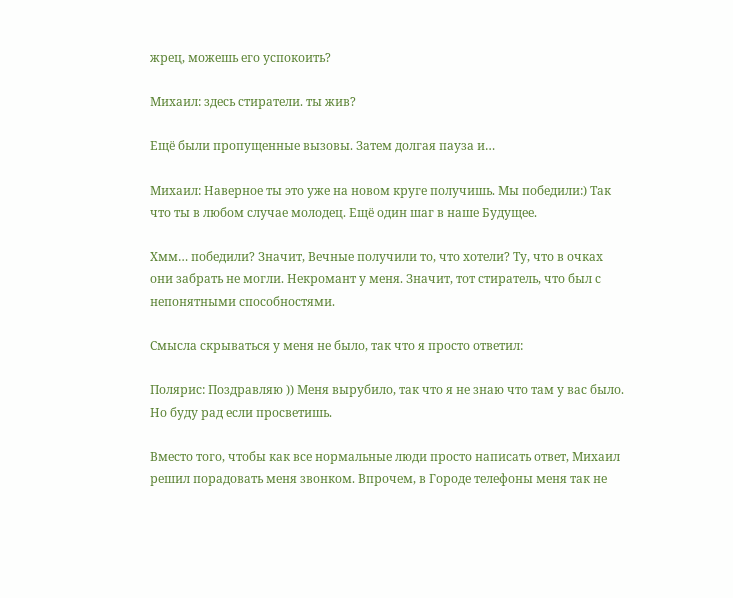жрец, можешь его успокоить?

Михаил: здесь стиратели. ты жив?

Ещё были пропущенные вызовы. Затем долгая пауза и…

Михаил: Наверное ты это уже на новом круге получишь. Мы победили:) Так что ты в любом случае молодец. Ещё один шаг в наше Будущее.

Хмм… победили? Значит, Вечные получили то, что хотели? Ту, что в очках они забрать не могли. Некромант у меня. Значит, тот стиратель, что был с непонятными способностями.

Смысла скрываться у меня не было, так что я просто ответил:

Полярис: Поздравляю )) Меня вырубило, так что я не знаю что там у вас было. Но буду рад если просветишь.

Вместо того, чтобы как все нормальные люди просто написать ответ, Михаил решил порадовать меня звонком. Впрочем, в Городе телефоны меня так не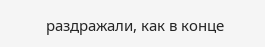раздражали, как в конце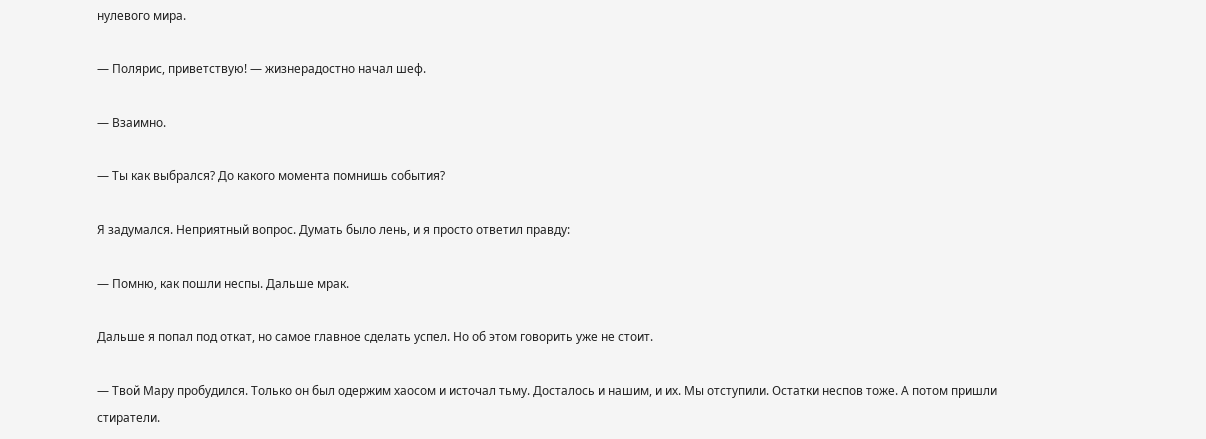нулевого мира.

— Полярис, приветствую! — жизнерадостно начал шеф.

— Взаимно.

— Ты как выбрался? До какого момента помнишь события?

Я задумался. Неприятный вопрос. Думать было лень, и я просто ответил правду:

— Помню, как пошли неспы. Дальше мрак.

Дальше я попал под откат, но самое главное сделать успел. Но об этом говорить уже не стоит.

— Твой Мару пробудился. Только он был одержим хаосом и источал тьму. Досталось и нашим, и их. Мы отступили. Остатки неспов тоже. А потом пришли стиратели.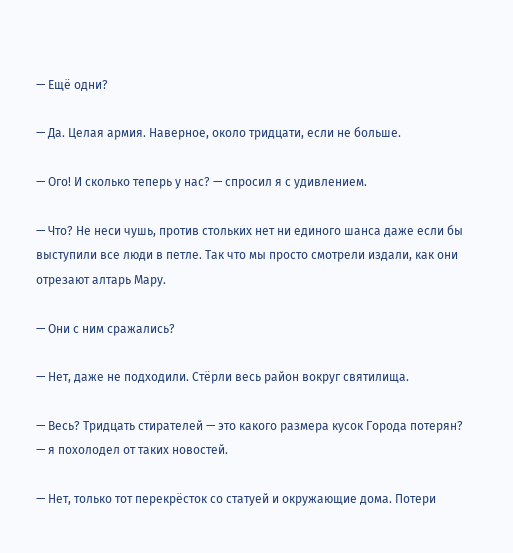— Ещё одни?

— Да. Целая армия. Наверное, около тридцати, если не больше.

— Ого! И сколько теперь у нас? — спросил я с удивлением.

— Что? Не неси чушь, против стольких нет ни единого шанса даже если бы выступили все люди в петле. Так что мы просто смотрели издали, как они отрезают алтарь Мару.

— Они с ним сражались?

— Нет, даже не подходили. Стёрли весь район вокруг святилища.

— Весь? Тридцать стирателей — это какого размера кусок Города потерян? — я похолодел от таких новостей.

— Нет, только тот перекрёсток со статуей и окружающие дома. Потери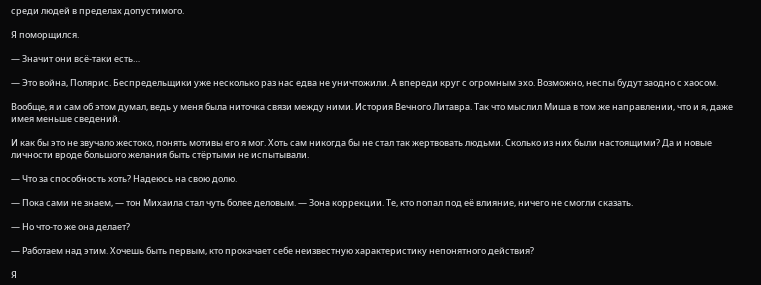среди людей в пределах допустимого.

Я поморщился.

— Значит они всё-таки есть…

— Это война, Полярис. Беспредельщики уже несколько раз нас едва не уничтожили. А впереди круг с огромным эхо. Возможно, неспы будут заодно с хаосом.

Вообще, я и сам об этом думал, ведь у меня была ниточка связи между ними. История Вечного Литавра. Так что мыслил Миша в том же направлении, что и я, даже имея меньше сведений.

И как бы это не звучало жестоко, понять мотивы его я мог. Хоть сам никогда бы не стал так жертвовать людьми. Сколько из них были настоящими? Да и новые личности вроде большого желания быть стёртыми не испытывали.

— Что за способность хоть? Надеюсь на свою долю.

— Пока сами не знаем, — тон Михаила стал чуть более деловым. — Зона коррекции. Те, кто попал под её влияние, ничего не смогли сказать.

— Но что-то же она делает?

— Работаем над этим. Хочешь быть первым, кто прокачает себе неизвестную характеристику непонятного действия?

Я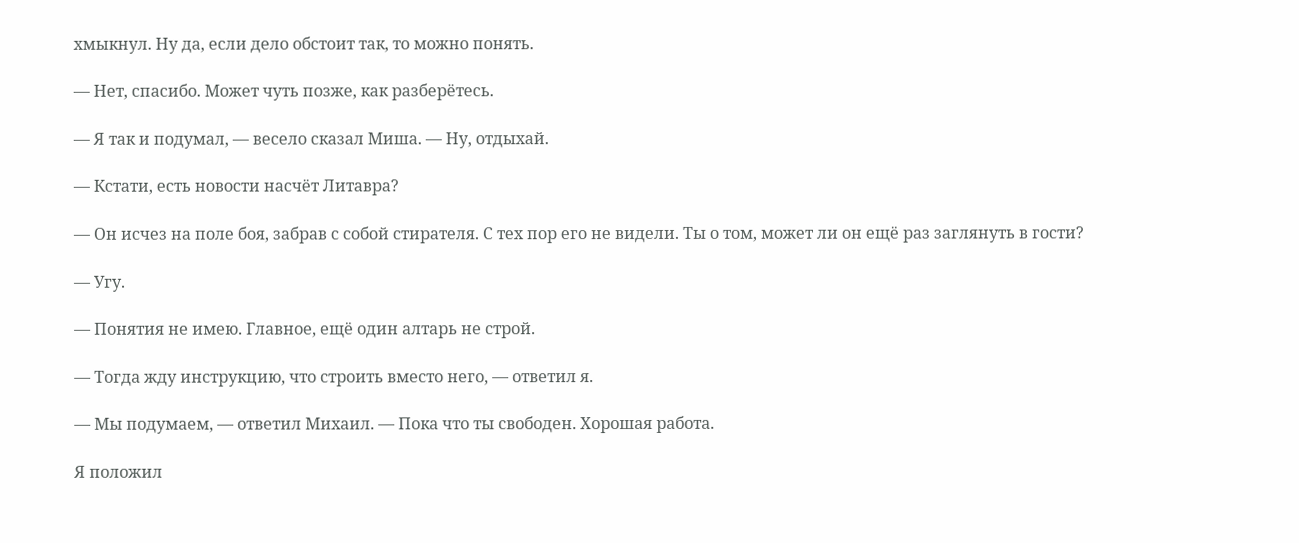хмыкнул. Ну да, если дело обстоит так, то можно понять.

— Нет, спасибо. Может чуть позже, как разберётесь.

— Я так и подумал, — весело сказал Миша. — Ну, отдыхай.

— Кстати, есть новости насчёт Литавра?

— Он исчез на поле боя, забрав с собой стирателя. С тех пор его не видели. Ты о том, может ли он ещё раз заглянуть в гости?

— Угу.

— Понятия не имею. Главное, ещё один алтарь не строй.

— Тогда жду инструкцию, что строить вместо него, — ответил я.

— Мы подумаем, — ответил Михаил. — Пока что ты свободен. Хорошая работа.

Я положил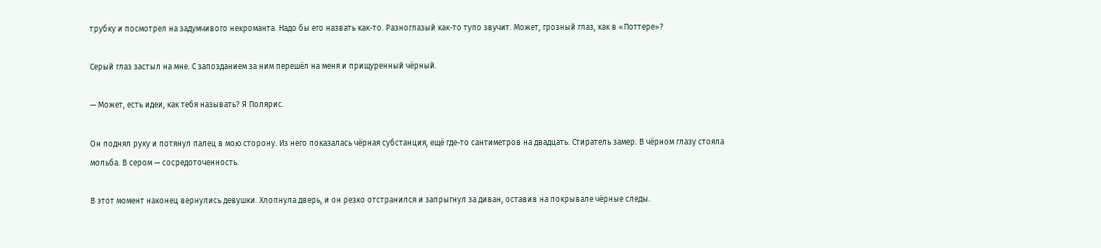трубку и посмотрел на задумчивого некроманта. Надо бы его назвать как-то. Разноглазый как-то тупо звучит. Может, грозный глаз, как в «Поттере»?

Серый глаз застыл на мне. С запозданием за ним перешёл на меня и прищуренный чёрный.

— Может, есть идеи, как тебя называть? Я Полярис.

Он поднял руку и потянул палец в мою сторону. Из него показалась чёрная субстанция, ещё где-то сантиметров на двадцать. Стиратель замер. В чёрном глазу стояла мольба. В сером — сосредоточенность.

В этот момент наконец вернулись девушки. Хлопнула дверь, и он резко отстранился и запрыгнул за диван, оставив на покрывале чёрные следы.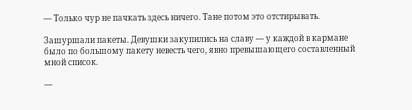— Только чур не пачкать здесь ничего. Тане потом это отстирывать.

Зашуршали пакеты. Девушки закупились на славу — у каждой в кармане было по большому пакету невесть чего, явно превышающего составленный мной список.

—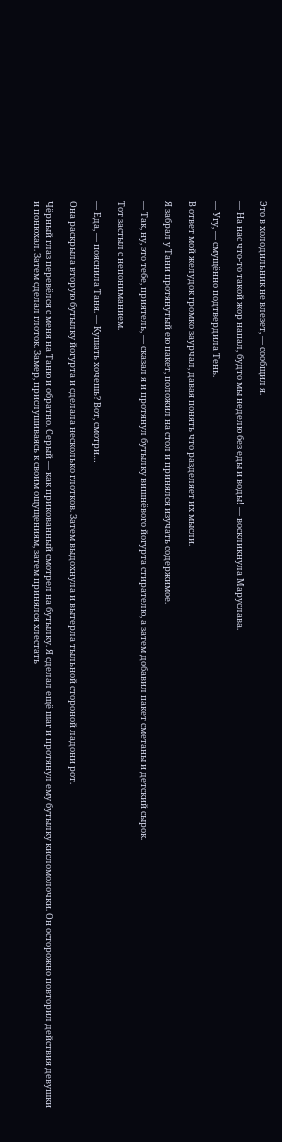Это в холодильник не влезет, — сообщил я.

— На нас что-то такой жор напал, будто мы неделю без еды и воды! — воскликнула Маруслава.

— Угу, — смущённо подтвердила Тень.

В ответ мой желудок громко заурчал, давая понять что разделяет их мысли.

Я забрал у Тани протянутый ею пакет, положил на стол и принялся изучать содержимое.

— Так, ну, это тебе, приятель, — сказал я и протянул бутылку вишнёвого йогурта стирателю, а затем добавил пакет сметаны и детский сырок.

Тот застыл с непониманием.

— Еда, — пояснила Таня. — Кушать хочешь? Вот, смотри…

Она раскрыла вторую бутылку йогурта и сделала несколько глотков. Затем выдохнула и вытерла тыльной стороной ладони рот.

Чёрный глаз перевёлся с меня на Таню и обратно. Серый — как прикованный смотрел на бутылку. Я сделал ещё шаг и протянул ему бутылку кисломолочки. Он осторожно повторил действия девушки и понюхал. Затем сделал глоток. Замер, прислушиваясь к своим ощущениям, затем принялся хлестать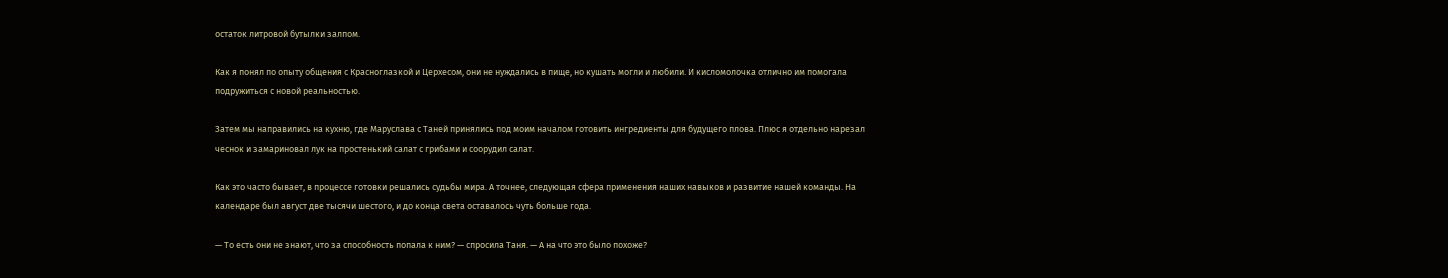остаток литровой бутылки залпом.

Как я понял по опыту общения с Красноглазкой и Церхесом, они не нуждались в пище, но кушать могли и любили. И кисломолочка отлично им помогала подружиться с новой реальностью.

Затем мы направились на кухню, где Маруслава с Таней принялись под моим началом готовить ингредиенты для будущего плова. Плюс я отдельно нарезал чеснок и замариновал лук на простенький салат с грибами и соорудил салат.

Как это часто бывает, в процессе готовки решались судьбы мира. А точнее, следующая сфера применения наших навыков и развитие нашей команды. На календаре был август две тысячи шестого, и до конца света оставалось чуть больше года.

— То есть они не знают, что за способность попала к ним? — спросила Таня. — А на что это было похоже?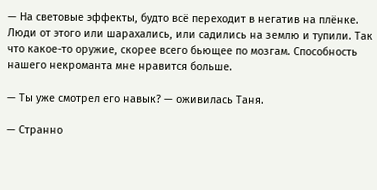— На световые эффекты, будто всё переходит в негатив на плёнке. Люди от этого или шарахались, или садились на землю и тупили. Так что какое-то оружие, скорее всего бьющее по мозгам. Способность нашего некроманта мне нравится больше.

— Ты уже смотрел его навык? — оживилась Таня.

— Странно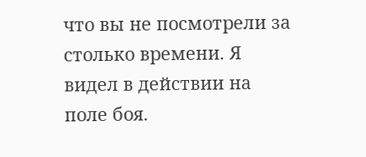что вы не посмотрели за столько времени. Я видел в действии на поле боя.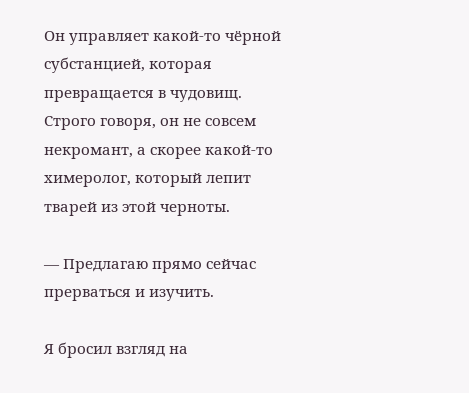Он управляет какой-то чёрной субстанцией, которая превращается в чудовищ. Строго говоря, он не совсем некромант, а скорее какой-то химеролог, который лепит тварей из этой черноты.

— Предлагаю прямо сейчас прерваться и изучить.

Я бросил взгляд на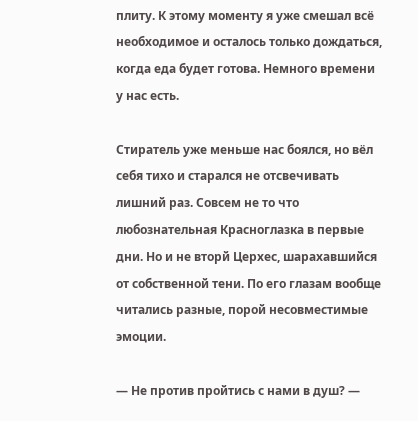плиту. К этому моменту я уже смешал всё необходимое и осталось только дождаться, когда еда будет готова. Немного времени у нас есть.

Стиратель уже меньше нас боялся, но вёл себя тихо и старался не отсвечивать лишний раз. Совсем не то что любознательная Красноглазка в первые дни. Но и не вторй Церхес, шарахавшийся от собственной тени. По его глазам вообще читались разные, порой несовместимые эмоции.

— Не против пройтись с нами в душ? —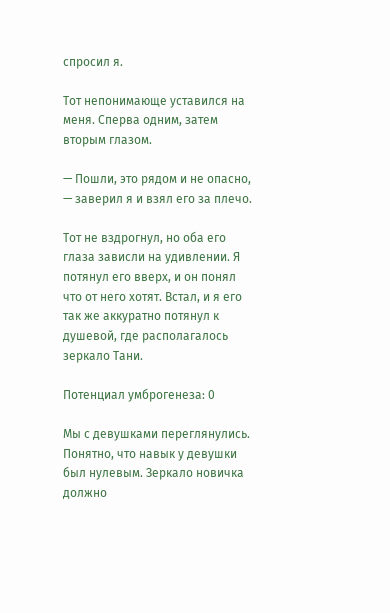спросил я.

Тот непонимающе уставился на меня. Сперва одним, затем вторым глазом.

— Пошли, это рядом и не опасно, — заверил я и взял его за плечо.

Тот не вздрогнул, но оба его глаза зависли на удивлении. Я потянул его вверх, и он понял что от него хотят. Встал, и я его так же аккуратно потянул к душевой, где располагалось зеркало Тани.

Потенциал умброгенеза: 0

Мы с девушками переглянулись. Понятно, что навык у девушки был нулевым. Зеркало новичка должно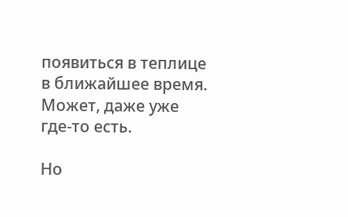появиться в теплице в ближайшее время. Может, даже уже где-то есть.

Но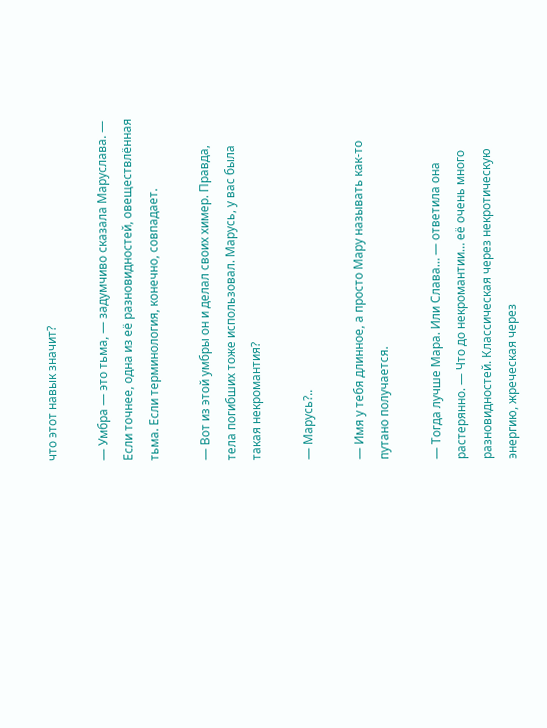что этот навык значит?

— Умбра — это тьма, — задумчиво сказала Маруслава. — Если точнее, одна из её разновидностей, овеществлённая тьма. Если терминология, конечно, совпадает.

— Вот из этой умбры он и делал своих химер. Правда, тела погибших тоже использовал. Марусь, у вас была такая некромантия?

— Марусь?..

— Имя у тебя длинное, а просто Мару называть как-то путано получается.

— Тогда лучше Мара. Или Слава… — ответила она растерянно. — Что до некромантии… её очень много разновидностей. Классическая через некротическую энергию, жреческая через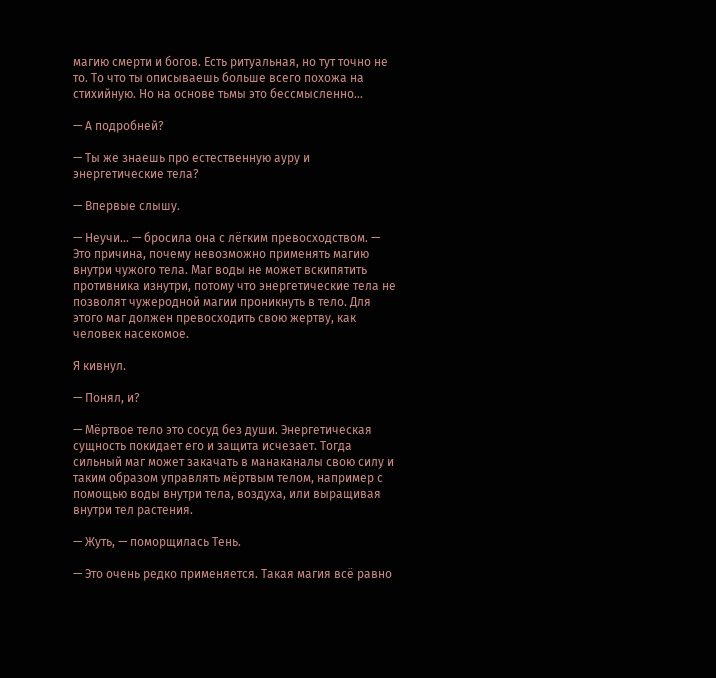магию смерти и богов. Есть ритуальная, но тут точно не то. То что ты описываешь больше всего похожа на стихийную. Но на основе тьмы это бессмысленно…

— А подробней?

— Ты же знаешь про естественную ауру и энергетические тела?

— Впервые слышу.

— Неучи… — бросила она с лёгким превосходством. — Это причина, почему невозможно применять магию внутри чужого тела. Маг воды не может вскипятить противника изнутри, потому что энергетические тела не позволят чужеродной магии проникнуть в тело. Для этого маг должен превосходить свою жертву, как человек насекомое.

Я кивнул.

— Понял, и?

— Мёртвое тело это сосуд без души. Энергетическая сущность покидает его и защита исчезает. Тогда сильный маг может закачать в манаканалы свою силу и таким образом управлять мёртвым телом, например с помощью воды внутри тела, воздуха, или выращивая внутри тел растения.

— Жуть, — поморщилась Тень.

— Это очень редко применяется. Такая магия всё равно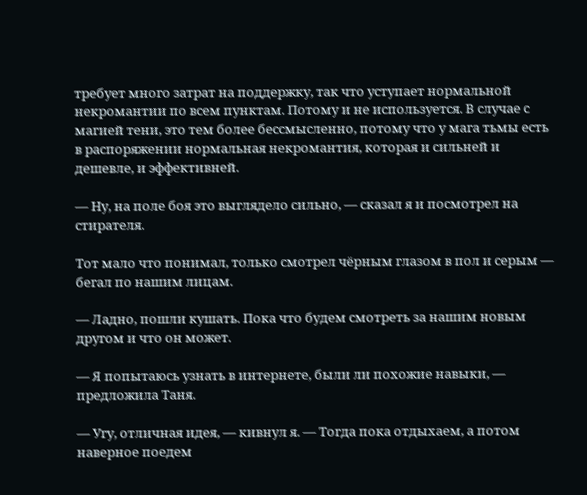требует много затрат на поддержку, так что уступает нормальной некромантии по всем пунктам. Потому и не используется. В случае с магией тени, это тем более бессмысленно, потому что у мага тьмы есть в распоряжении нормальная некромантия, которая и сильней и дешевле, и эффективней.

— Ну, на поле боя это выглядело сильно, — сказал я и посмотрел на стирателя.

Тот мало что понимал, только смотрел чёрным глазом в пол и серым — бегал по нашим лицам.

— Ладно, пошли кушать. Пока что будем смотреть за нашим новым другом и что он может.

— Я попытаюсь узнать в интернете, были ли похожие навыки, — предложила Таня.

— Угу, отличная идея, — кивнул я. — Тогда пока отдыхаем, а потом наверное поедем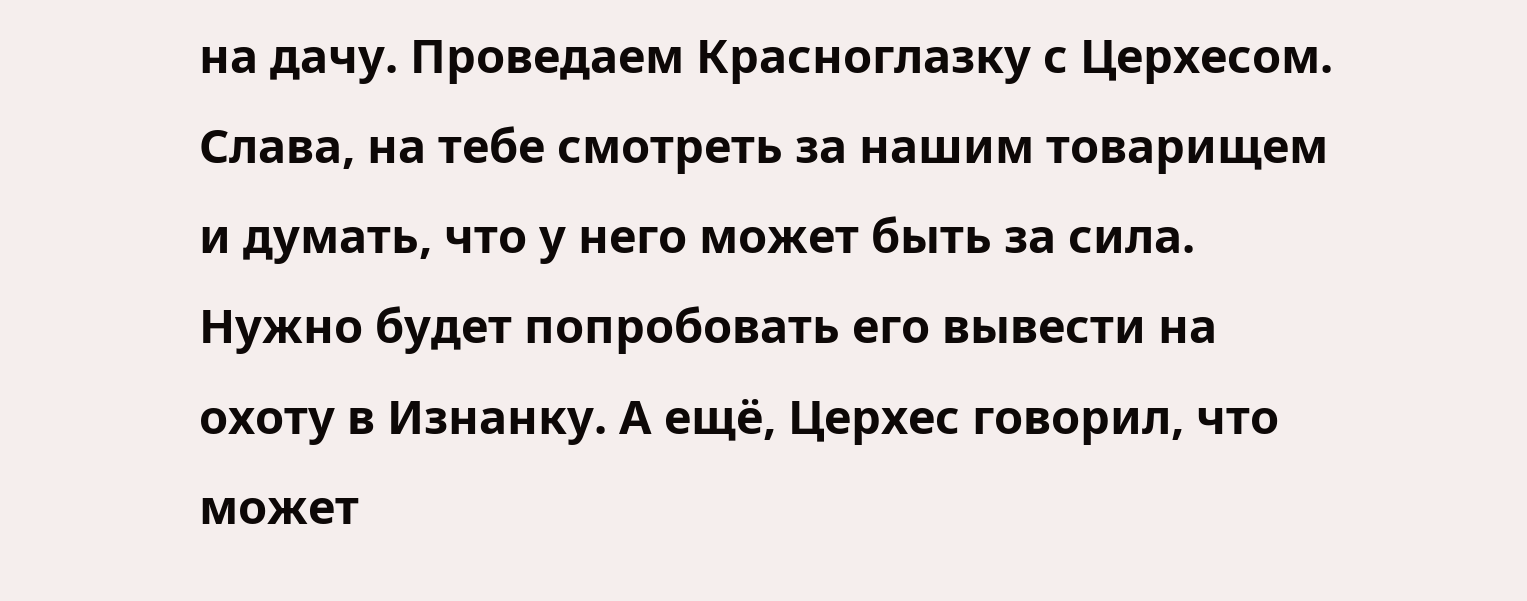на дачу. Проведаем Красноглазку с Церхесом. Слава, на тебе смотреть за нашим товарищем и думать, что у него может быть за сила. Нужно будет попробовать его вывести на охоту в Изнанку. А ещё, Церхес говорил, что может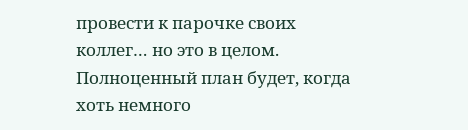провести к парочке своих коллег… но это в целом. Полноценный план будет, когда хоть немного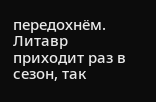передохнём. Литавр приходит раз в сезон, так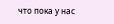что пока у нас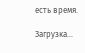есть время.

Загрузка...